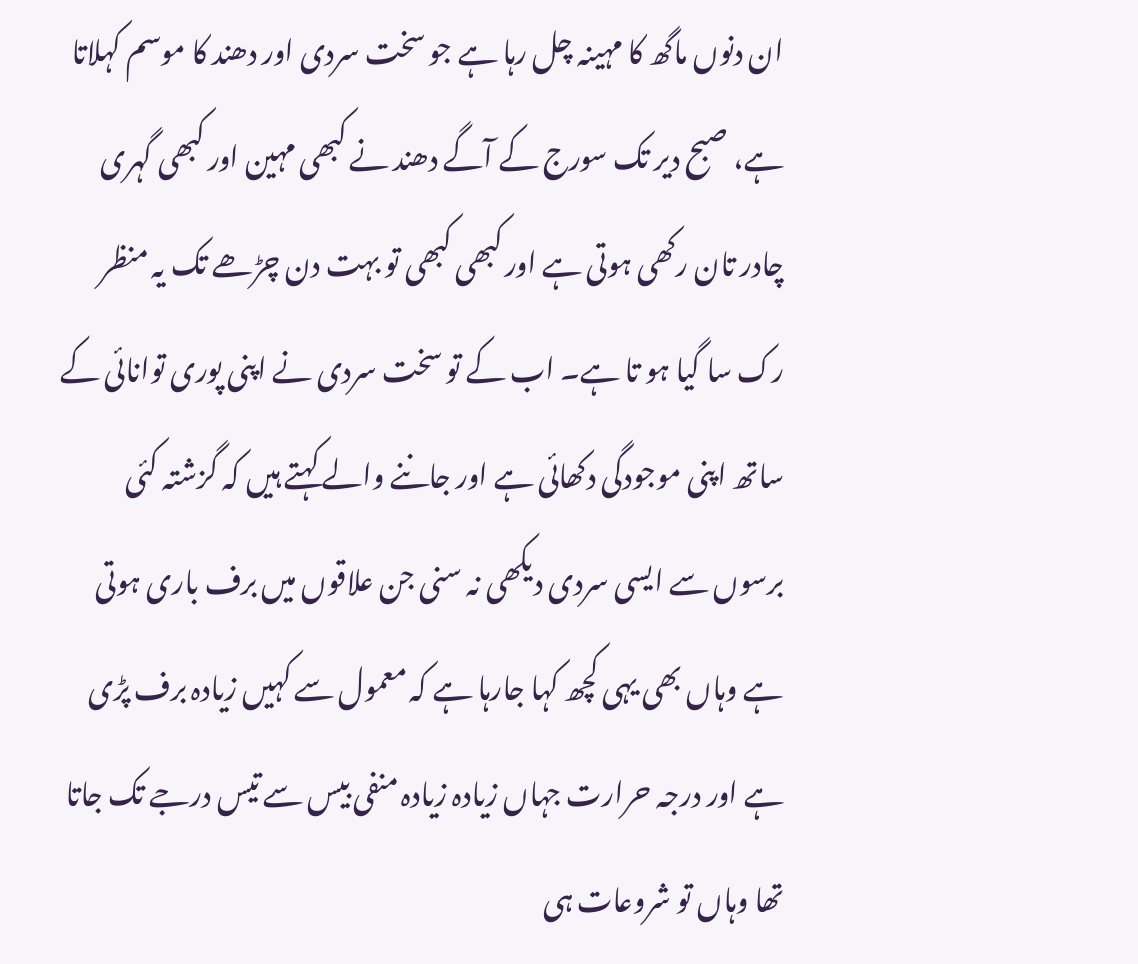ان دنوں ماگھ کا مہینہ چل رہا ہے جو سخت سردی اور دھند کا موسم کہلاتا ہے، صبح دیر تک سورج کے آگے دھند نے کبھی مہین اور کبھی گہری چادر تان رکھی ہوتی ہے اور کبھی کبھی تو بہت دن چڑھے تک یہ منظر رک سا گیا ہو تا ہے۔ اب کے تو سخت سردی نے اپنی پوری توانائی کے ساتھ اپنی موجودگی دکھائی ہے اور جاننے والے کہتے ہیں کہ گزشتہ کئی برسوں سے ایسی سردی دیکھی نہ سنی جن علاقوں میں برف باری ہوتی ہے وہاں بھی یہی کچھ کہا جارہا ہے کہ معمول سے کہیں زیادہ برف پڑی ہے اور درجہ حرارت جہاں زیادہ زیادہ منفی بیس سے تیس درجے تک جاتا تھا وہاں تو شروعات ہی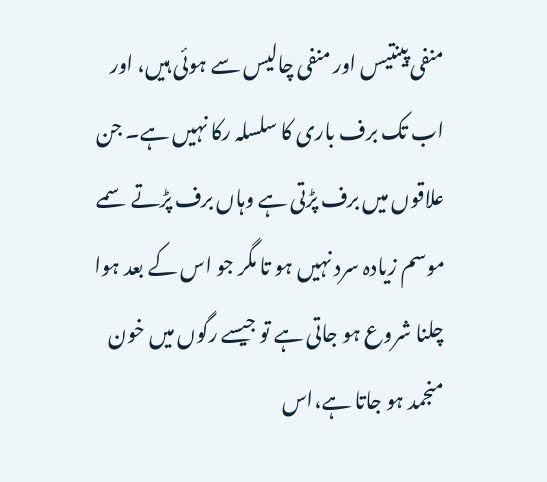منفی پینتیس اور منفی چالیس سے ہوئی ہیں، اور اب تک برف باری کا سلسلہ رکا نہیں ہے۔ جن علاقوں میں برف پڑتی ہے وہاں برف پڑتے سمے موسم زیادہ سرد نہیں ہو تا مگر جو اس کے بعد ہوا چلنا شروع ہو جاتی ہے تو جیسے رگوں میں خون منجمد ہو جاتا ہے،اس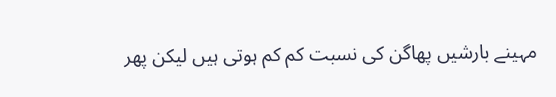مہینے بارشیں پھاگن کی نسبت کم کم ہوتی ہیں لیکن پھر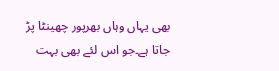بھی یہاں وہاں بھرپور چھینٹا پڑ جاتا ہے۔جو اس لئے بھی بہت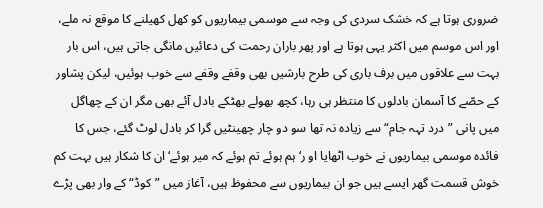ضروری ہوتا ہے کہ خشک سردی کی وجہ سے موسمی بیماریوں کو کھل کھیلنے کا موقع نہ ملے، اور اس موسم میں اکثر یہی ہوتا ہے اور پھر باران رحمت کی دعائیں مانگی جاتی ہیں، اس بار بہت سے علاقوں میں برف باری کی طرح بارشیں بھی وقفے وقفے سے خوب ہوئیں، لیکن پشاور کے حصّے کا آسمان بادلوں کا منتظر ہی رہا، کچھ بھولے بھٹکے بادل آئے بھی مگر ان کے چھاگل میں پانی ”درد تہہ جام“ سے زیادہ نہ تھا سو دو چار چھینٹیں گرا کر بادل لوٹ گئے، جس کا فائدہ موسمی بیماریوں نے خوب اٹھایا او ر‘ ہم ہوئے تم ہوئے کہ میر ہوئے‘ ان کا شکار ہیں بہت کم خوش قسمت گھر ایسے ہیں جو ان بیماریوں سے محفوظ ہیں، آغاز میں ”کوڈ“ کے وار بھی پڑے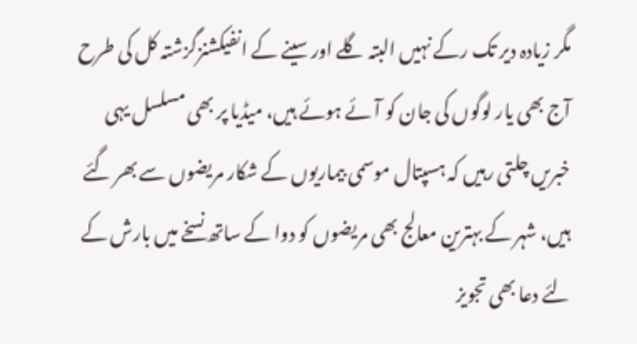مگر زیادہ دیر تک رکے نہیں البتہ گلے اور سینے کے انفیکشنزگزشتہ کل کی طرح آج بھی یار لوگوں کی جان کو آئے ہوئے ہیں، میڈیا پر بھی مسلسل یہی خبریں چلتی رہیں کہ ہسپتال موسمی بیماریوں کے شکار مریضوں سے بھر گئے ہیں، شہر کے بہترین معالج بھی مریضوں کو دوا کے ساتھ نسخے میں بارش کے لئے دعا بھی تجویز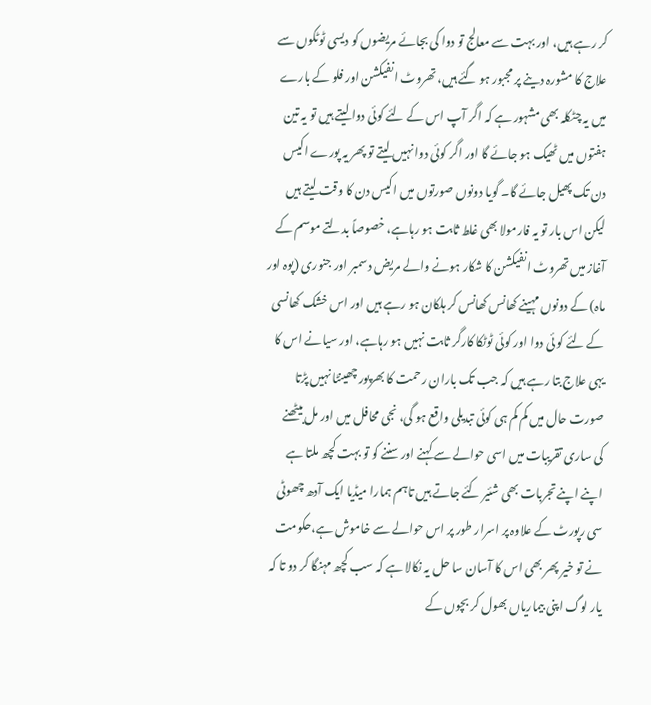کر رہے ہیں، اور بہت سے معالج تو دوا کی بجائے مریضوں کو دیسی ٹوٹکوں سے علاج کا مشورہ دینے پر مجبور ہو گئے ہیں، تھروٹ انفیکشن اور فلو کے بارے میں یہ چٹکلہ بھی مشہور ہے کہ اگر آپ اس کے لئے کوئی دوا لیتے ہیں تو یہ تین ہفتوں میں ٹھیک ہو جائے گا اور اگر کوئی دوا نہیں لیتے تو پھر یہ پورے اکیس دن تک پھیل جائے گا۔ گویا دونوں صورتوں میں اکیس دن کا وقت لیتے ہیں لیکن اس بار تو یہ فارمولا بھی غلط ثابت ہو رہاہے، خصوصاً بدلتے موسم کے آغاز میں تھروٹ انفیکشن کا شکار ہونے والے مریض دسمبر اور جنوری (پوہ اور ماہ) کے دونوں مہینے کھانس کھانس کر ہلکان ہو رہے ہیں اور اس خشک کھانسی کے لئے کو ئی دوا اور کوئی ٹوٹکا کارگر ثابت نہیں ہو رہاہے، اور سیانے اس کا یہی علاج بتا رہے ہیں کہ جب تک باران رحمت کا بھرپور چھینٹا نہیں پڑتا صورت حال میں کم کم ہی کوئی تبدیلی واقع ہو گی، نجی محافل میں اور مل بیٹھنے کی ساری تقریبات میں اسی حوالے سے کہنے اور سننے کو تو بہت کچھ ملتا ہے اپنے اپنے تجربات بھی شئیر کئے جاتے ہیں تاہم ہمارا میڈیا ایک آدھ چھوٹی سی رپورٹ کے علاوہ پر اسرار طور پر اس حوالے سے خاموش ہے،حکومت نے تو خیر پھر بھی اس کا آسان سا حل یہ نکالا ہے کہ سب کچھ مہنگا کر دو تا کہ یار لوگ اپنی بیماریاں بھول کر بچوں کے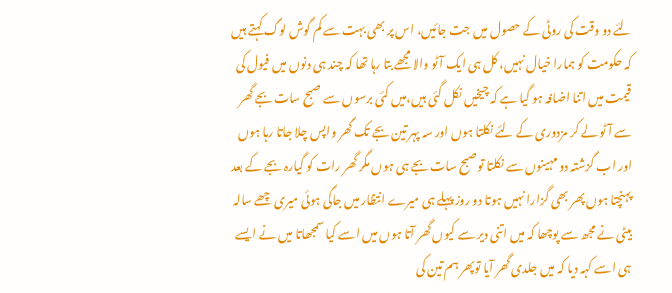لئے دو وقت کی روٹی کے حصول میں جت جائیں، اس پر بھی بہت سے کم گوش لوگ کہتے ہیں کہ حکومت کو ہمارا خیال نہیں، کل ہی ایک آٹو والا مجھے بتا رہا تھا کہ چند ہی دنوں میں فیول کی قیمت میں اتنا اضافہ ہو گیا ہے کہ چیخیں نکل گئی ہیں،میں کئی برسوں سے صبح سات بجے گھر سے آٹو لے کر مزدوری کے لئے نکلتا ہوں اور سہ پہر تین بجے تک گھر واپس چلا جاتا رہا ہوں اور اب گزشتہ دو مہینوں سے نکلتا توصبح سات بجے ہی ہوں مگر گھر رات کو گیارہ بجے کے بعد پہنچتا ہوں پھر بھی گزارا نہیں ہوتا دو روز پہلے ہی میرے انتظار میں جاگی ہوئی میری چھے سالہ بیٹی نے مجھ سے پوچھا کہ میں اتنی دیر سے کیوں گھر آتا ہوں میں اسے کیا سمجھاتا میں نے ایسے ہی اسے کہہ دیا کہ میں جلدی گھر آیا توپھر ہم تین کی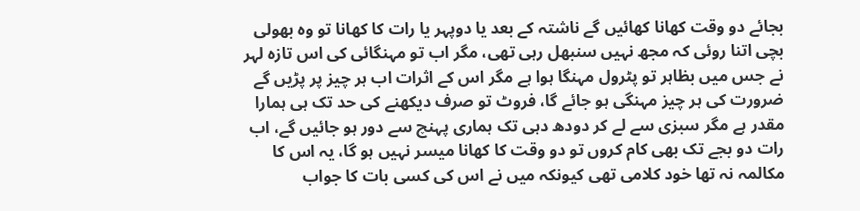بجائے دو وقت کھانا کھائیں گے ناشتہ کے بعد یا دوپہر یا رات کا کھانا تو وہ بھولی بچی اتنا روئی کہ مجھ نہیں سنبھل رہی تھی، مگر اب تو مہنگائی کی اس تازہ لہر نے جس میں بظاہر تو پٹرول مہنگا ہوا ہے مگر اس کے اثرات اب ہر چیز پر پڑیں گے ضرورت کی ہر چیز مہنگی ہو جائے گا، فروٹ تو صرف دیکھنے کی حد تک ہی ہمارا مقدر ہے مگر سبزی سے لے کر دودھ دہی تک ہماری پہنچ سے دور ہو جائیں گے، اب رات دو بجے تک بھی کام کروں تو دو وقت کا کھانا میسر نہیں ہو گا، یہ اس کا مکالمہ نہ تھا خود کلامی تھی کیونکہ میں نے اس کی کسی بات کا جواب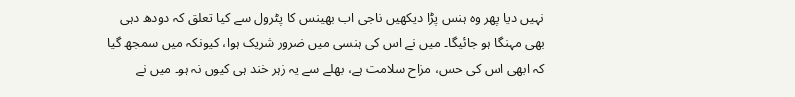نہیں دیا پھر وہ ہنس پڑا دیکھیں ناجی اب بھینس کا پٹرول سے کیا تعلق کہ دودھ دہی بھی مہنگا ہو جائیگا۔ میں نے اس کی ہنسی میں ضرور شریک ہوا، کیونکہ میں سمجھ گیا کہ ابھی اس کی حس، مزاح سلامت ہے، بھلے سے یہ زہر خند ہی کیوں نہ ہو۔ میں نے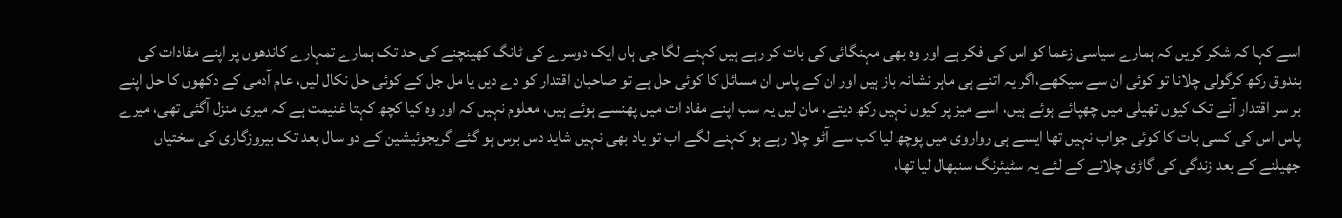اسے کہا کہ شکر کریں کہ ہمارے سیاسی زعما کو اس کی فکر ہے اور وہ بھی مہنگائی کی بات کر رہے ہیں کہنے لگا جی ہاں ایک دوسرے کی ٹانگ کھینچنے کی حد تک ہمارے تمہارے کاندھوں پر اپنے مفادات کی بندوق رکھ کرگولی چلانا تو کوئی ان سے سیکھے،اگر یہ اتنے ہی ماہر نشانہ باز ہیں اور ان کے پاس ان مسائل کا کوئی حل ہے تو صاحبان اقتدار کو دے دیں یا مل جل کے کوئی حل نکال لیں، عام آدمی کے دکھوں کا حل اپنے بر سر اقتدار آنے تک کیوں تھیلی میں چھپائے ہوئے ہیں، اسے میز پر کیوں نہیں رکھ دیتے، مان لیں یہ سب اپنے مفاد ات میں پھنسے ہوئے ہیں، معلوم نہیں کہ اور وہ کیا کچھ کہتا غنیمت ہے کہ میری منزل آگئی تھی، میرے پاس اس کی کسی بات کا کوئی جواب نہیں تھا ایسے ہی رواروی میں پوچھ لیا کب سے آٹو چلا رہے ہو کہنے لگے اب تو یاد بھی نہیں شاید دس برس ہو گئے گریجوئیشین کے دو سال بعد تک بیروزگاری کی سختیاں جھیلنے کے بعد زندگی کی گاڑی چلانے کے لئے یہ سٹیئرنگ سنبھال لیا تھا،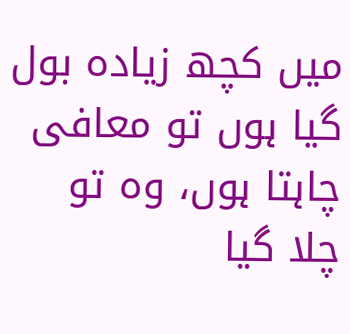میں کچھ زیادہ بول گیا ہوں تو معافی چاہتا ہوں، وہ تو چلا گیا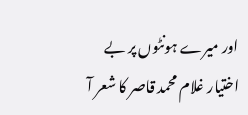اور میرے ہونٹوں پر بے اختیار غلام محمد قاصر کا شعر آ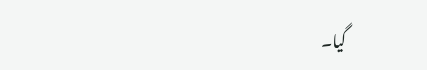گیا۔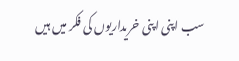سب اپنی اپنی خریداریوں کی فکر میں ہیں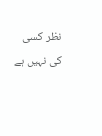نظر کسی کی نہیں ہے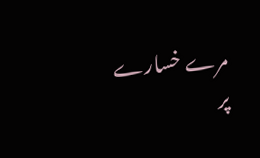مرے خسارے پر